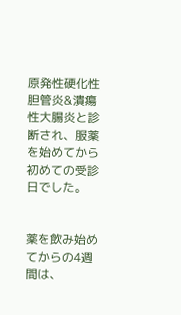原発性硬化性胆管炎&潰瘍性大腸炎と診断され、服薬を始めてから初めての受診日でした。


薬を飲み始めてからの4週間は、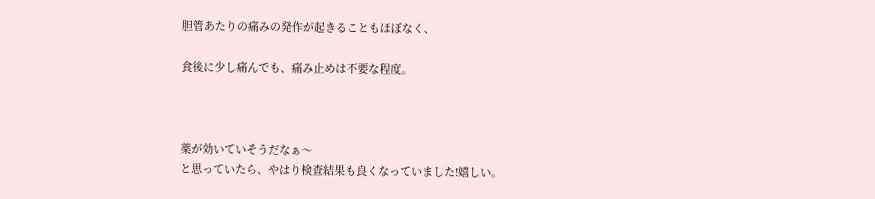胆管あたりの痛みの発作が起きることもほぼなく、

食後に少し痛んでも、痛み止めは不要な程度。



薬が効いていそうだなぁ〜
と思っていたら、やはり検査結果も良くなっていました!嬉しい。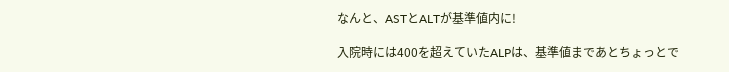なんと、ASTとALTが基準値内に!

入院時には400を超えていたALPは、基準値まであとちょっとで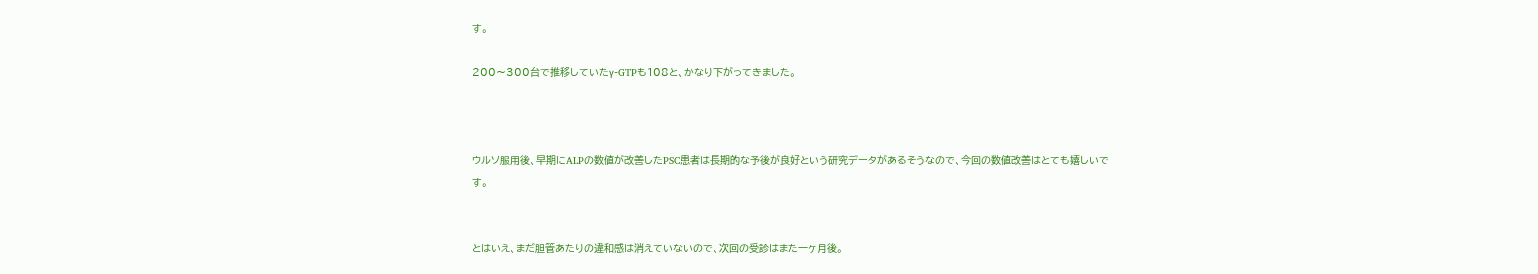す。

200〜300台で推移していたγ-GTPも108と、かなり下がってきました。



ウルソ服用後、早期にALPの数値が改善したPSC患者は長期的な予後が良好という研究データがあるそうなので、今回の数値改善はとても嬉しいです。


とはいえ、まだ胆管あたりの違和感は消えていないので、次回の受診はまた一ヶ月後。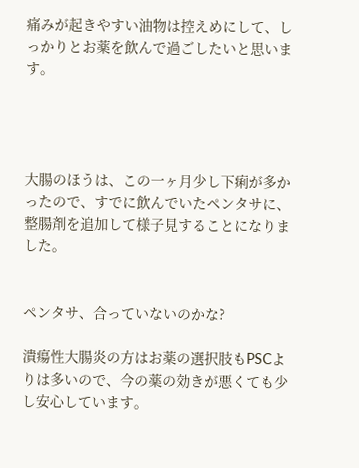痛みが起きやすい油物は控えめにして、しっかりとお薬を飲んで過ごしたいと思います。




大腸のほうは、この一ヶ月少し下痢が多かったので、すでに飲んでいたペンタサに、整腸剤を追加して様子見することになりました。


ペンタサ、合っていないのかな?

潰瘍性大腸炎の方はお薬の選択肢もPSCよりは多いので、今の薬の効きが悪くても少し安心しています。